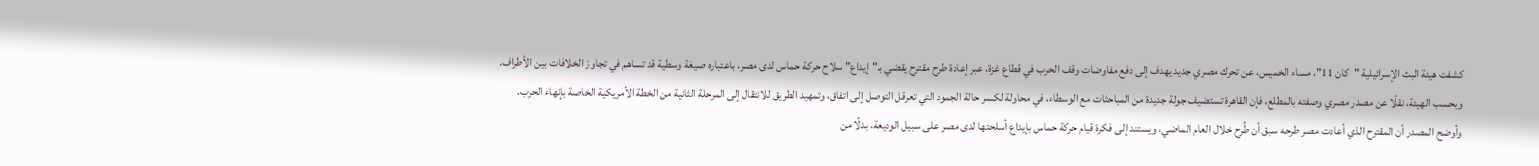كشفت هيئة البث الإسرائيلية "كان 11"، مساء الخميس، عن تحرك مصري جديد يهدف إلى دفع مفاوضات وقف الحرب في قطاع غزة، عبر إعادة طرح مقترح يقضي بـ"إيداع" سلاح حركة حماس لدى مصر، باعتباره صيغة وسطية قد تساهم في تجاوز الخلافات بين الأطراف.
وبحسب الهيئة، نقلًا عن مصدر مصري وصفته بالمطلع، فإن القاهرة تستضيف جولة جديدة من المباحثات مع الوسطاء، في محاولة لكسر حالة الجمود التي تعرقل التوصل إلى اتفاق، وتمهيد الطريق للانتقال إلى المرحلة الثانية من الخطة الأمريكية الخاصة بإنهاء الحرب.
وأوضح المصدر أن المقترح الذي أعادت مصر طرحه سبق أن طُرح خلال العام الماضي، ويستند إلى فكرة قيام حركة حماس بإيداع أسلحتها لدى مصر على سبيل الوديعة، بدلًا من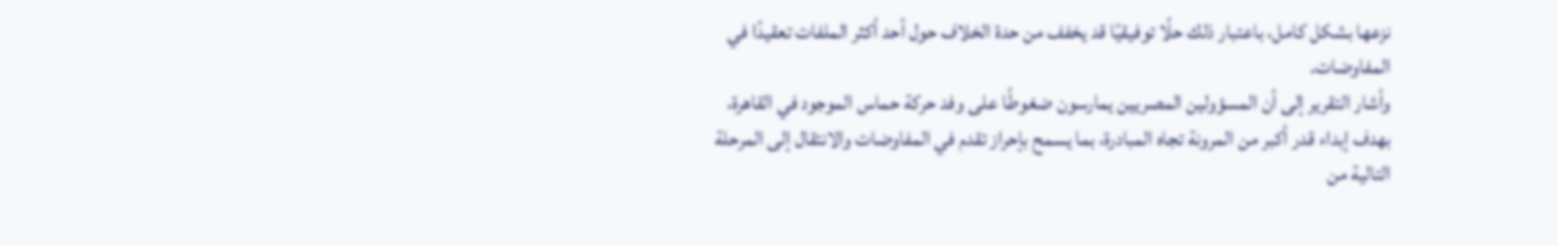نزعها بشكل كامل، باعتبار ذلك حلًا توفيقيًا قد يخفف من حدة الخلاف حول أحد أكثر الملفات تعقيدًا في المفاوضات.
وأشار التقرير إلى أن المسؤولين المصريين يمارسون ضغوطًا على وفد حركة حماس الموجود في القاهرة، بهدف إبداء قدر أكبر من المرونة تجاه المبادرة، بما يسمح بإحراز تقدم في المفاوضات والانتقال إلى المرحلة التالية من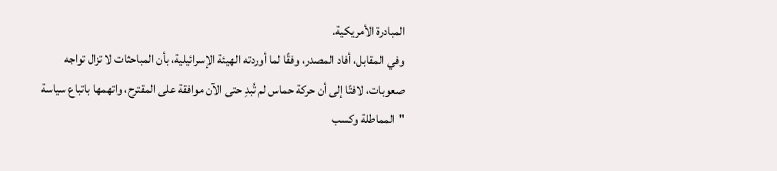المبادرة الأمريكية.
وفي المقابل، أفاد المصدر، وفقًا لما أوردته الهيئة الإسرائيلية، بأن المباحثات لا تزال تواجه صعوبات، لافتًا إلى أن حركة حماس لم تُبدِ حتى الآن موافقة على المقترح، واتهمها باتباع سياسة "المماطلة وكسب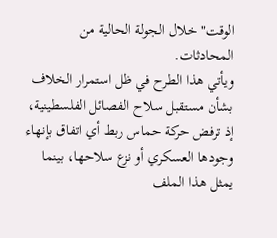الوقت" خلال الجولة الحالية من المحادثات.
ويأتي هذا الطرح في ظل استمرار الخلاف بشأن مستقبل سلاح الفصائل الفلسطينية، إذ ترفض حركة حماس ربط أي اتفاق بإنهاء وجودها العسكري أو نزع سلاحها، بينما يمثل هذا الملف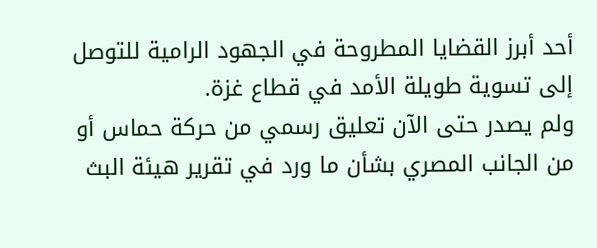أحد أبرز القضايا المطروحة في الجهود الرامية للتوصل إلى تسوية طويلة الأمد في قطاع غزة.
ولم يصدر حتى الآن تعليق رسمي من حركة حماس أو من الجانب المصري بشأن ما ورد في تقرير هيئة البث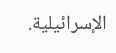الإسرائيلية.